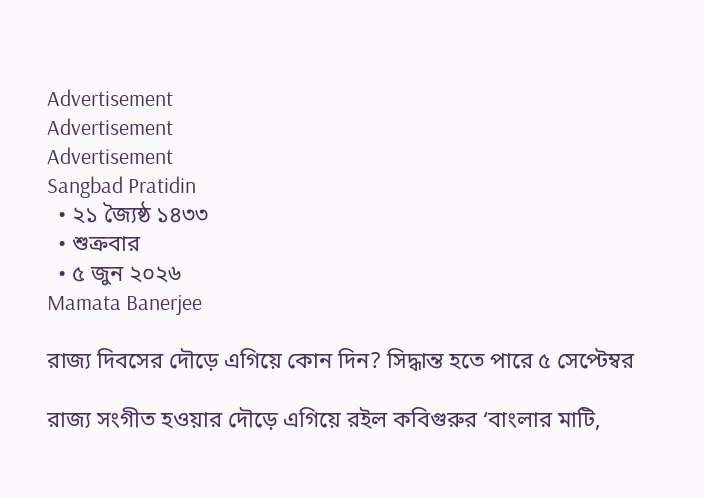Advertisement
Advertisement
Advertisement
Sangbad Pratidin
  • ২১ জ্যৈষ্ঠ ১৪৩৩
  • শুক্রবার
  • ৫ জুন ২০২৬
Mamata Banerjee

রাজ্য দিবসের দৌড়ে এগিয়ে কোন দিন? সিদ্ধান্ত হতে পারে ৫ সেপ্টেম্বর

রাজ্য সংগীত হওয়ার দৌড়ে এগিয়ে রইল কবিগুরুর ‘বাংলার মাটি,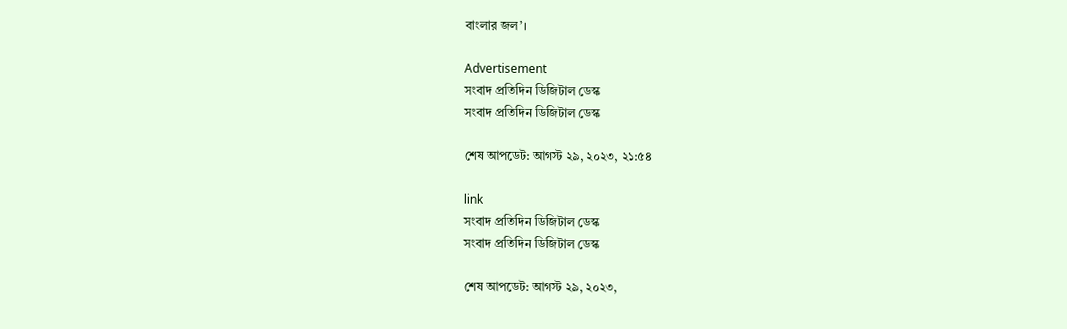বাংলার জল’।

Advertisement
সংবাদ প্রতিদিন ডিজিটাল ডেস্ক
সংবাদ প্রতিদিন ডিজিটাল ডেস্ক

শেষ আপডেট: আগস্ট ২৯, ২০২৩, ২১:৫৪

link
সংবাদ প্রতিদিন ডিজিটাল ডেস্ক
সংবাদ প্রতিদিন ডিজিটাল ডেস্ক

শেষ আপডেট: আগস্ট ২৯, ২০২৩,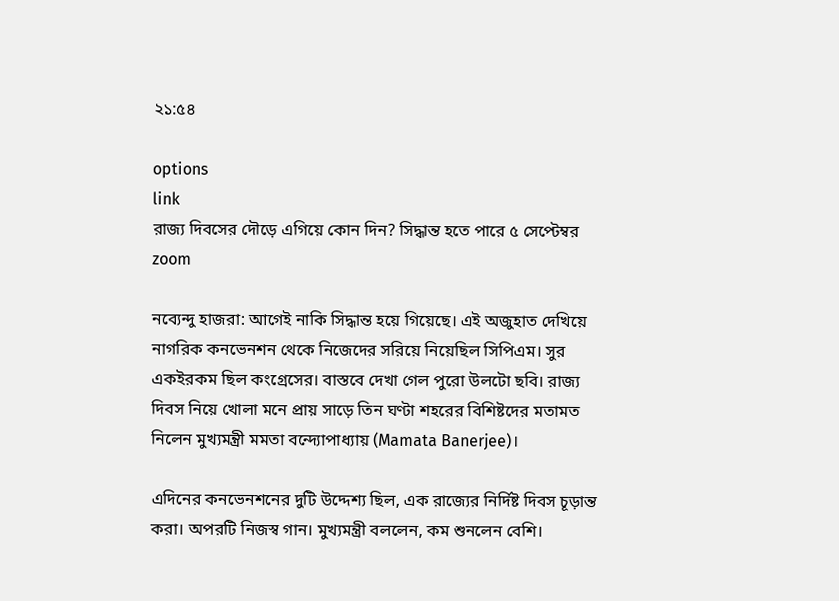২১:৫৪

options
link
রাজ্য দিবসের দৌড়ে এগিয়ে কোন দিন? সিদ্ধান্ত হতে পারে ৫ সেপ্টেম্বর zoom

নব্যেন্দু হাজরা: আগেই নাকি সিদ্ধান্ত হয়ে গিয়েছে। এই অজুহাত দেখিয়ে নাগরিক কনভেনশন থেকে নিজেদের সরিয়ে নিয়েছিল সিপিএম। সুর একইরকম ছিল কংগ্রেসের। বাস্তবে দেখা গেল পুরো উলটো ছবি। রাজ্য দিবস নিয়ে খোলা মনে প্রায় সাড়ে তিন ঘণ্টা শহরের বিশিষ্টদের মতামত নিলেন মুখ‌্যমন্ত্রী মমতা বন্দ্যোপাধ্যায় (Mamata Banerjee)।

এদিনের কনভেনশনের দুটি উদ্দেশ্য ছিল, এক রাজ্যের নির্দিষ্ট দিবস চূড়ান্ত করা। অপরটি নিজস্ব গান। মুখ‌্যমন্ত্রী বললেন, কম শুনলেন বেশি।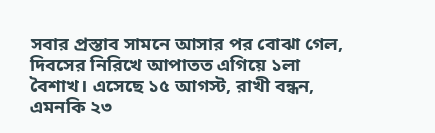সবার প্রস্তাব সামনে আসার পর বোঝা গেল, দিবসের নিরিখে আপাতত এগিয়ে ১লা বৈশাখ। এসেছে ১৫ আগস্ট, রাখী বন্ধন, এমনকি ২৩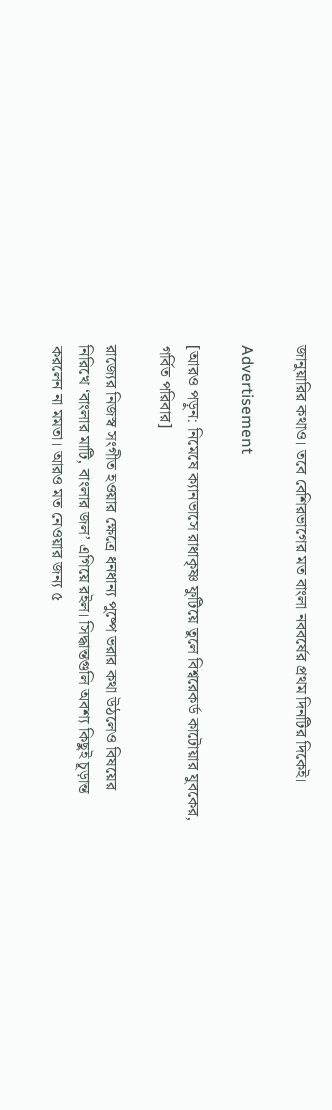জানুয়ারির কথাও। তবে বেশিরভাগের মত বাংলা নববর্ষের প্রথম দিনটির দিকেই।

Advertisement

[আরও পড়ুন: নিমেষে ক্যানভাসে রাধাকৃষ্ণ ফুটিয়ে তুলে বিশ্বরেকর্ড কাটোয়ার যুবকের, গর্বিত পরিবার]

রাজ্যের নিজস্ব সংগীত হওয়ার ক্ষেত্রে ধনধান‌্য পুষ্পে ভরার কথা উঠলেও বিষয়ের নিরিখে ‘বাংলার মাটি, বাংলার জল’ এগিয়ে রইল। সিদ্ধান্তগুলি অবশ‌্য কিছুই চূড়ান্ত করলেন না মমতা। আরও মত নেওয়ার জন‌্য ৫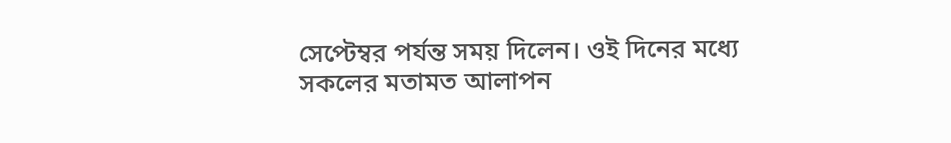সেপ্টেম্বর পর্যন্ত সময় দিলেন। ওই দিনের মধ্যে সকলের মতামত আলাপন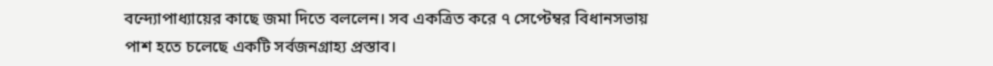বন্দ্যোপাধ্যায়ের কাছে জমা দিতে বললেন। সব একত্রিত করে ৭ সেপ্টেম্বর বিধানসভায় পাশ হতে চলেছে একটি সর্বজনগ্রাহ‌্য প্রস্তাব।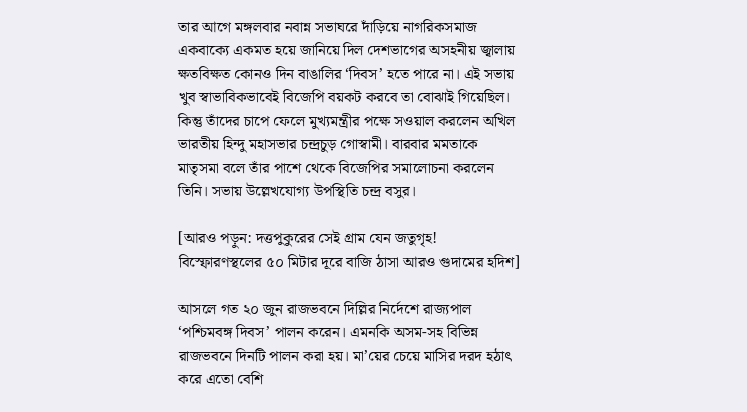তার আগে মঙ্গলবার নবান্ন সভাঘরে দাঁড়িয়ে নাগরিকসমাজ একবাক্যে একমত হয়ে জানিয়ে দিল দেশভাগের অসহনীয় জ্বালায় ক্ষতবিক্ষত কোনও দিন বাঙালির ‘দিবস’ হতে পারে না। এই সভায় খুব স্বাভাবিকভাবেই বিজেপি বয়কট করবে তা বোঝাই গিয়েছিল। কিন্তু তাঁদের চাপে ফেলে মুখ‌্যমন্ত্রীর পক্ষে সওয়াল করলেন অখিল ভারতীয় হিন্দু মহাসভার চন্দ্রচুড় গোস্বামী। বারবার মমতাকে মাতৃসমা বলে তাঁর পাশে থেকে বিজেপির সমালোচনা করলেন তিনি। সভায় উল্লেখযোগ‌্য উপস্থিতি চন্দ্র বসুর।

[আরও পড়ুন: দত্তপুকুরের সেই গ্রাম যেন জতুগৃহ! বিস্ফোরণস্থলের ৫০ মিটার দূরে বাজি ঠাসা আরও গুদামের হদিশ]

আসলে গত ২০ জুন রাজভবনে দিল্লির নির্দেশে রাজ‌্যপাল ‘পশ্চিমবঙ্গ দিবস’ পালন করেন। এমনকি অসম-সহ বিভিন্ন রাজ‌ভবনে দিনটি পালন করা হয়। মা’য়ের চেয়ে মাসির দরদ হঠাৎ করে এতো বেশি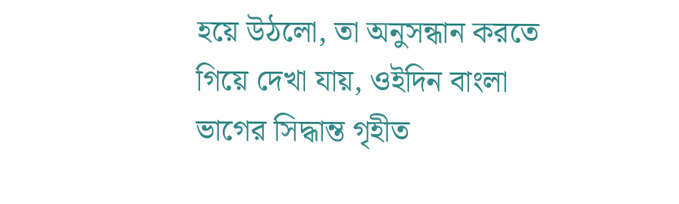হয়ে উঠলো, তা অনুসন্ধান করতে গিয়ে দেখা যায়, ওইদিন বাংলা ভাগের সিদ্ধান্ত গৃহীত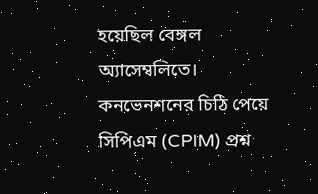হয়েছিল বেঙ্গল অ্যাসেম্বলিতে। কনভেনশনের চিঠি পেয়ে সিপিএম (CPIM) প্রশ্ন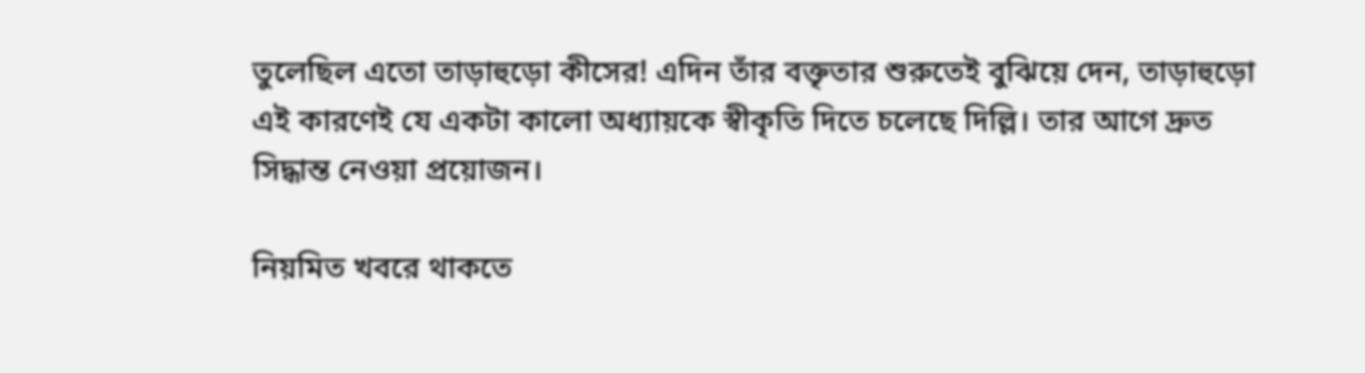তুলেছিল এতো তাড়াহুড়ো কীসের! এদিন তাঁর বক্তৃতার শুরুতেই বুঝিয়ে দেন, তাড়াহুড়ো এই কারণেই যে একটা কালো অ‌ধ‌্যায়কে স্বীকৃতি দিতে চলেছে দিল্লি। তার আগে দ্রুত সিদ্ধান্ত নেওয়া প্রয়োজন।

নিয়মিত খবরে থাকতে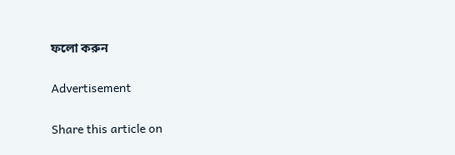ফলো করুন

Advertisement

Share this article on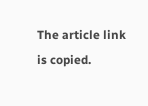The article link is copied.